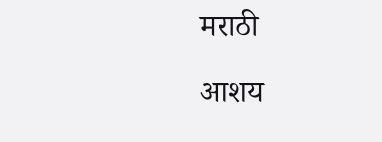मराठी

आशय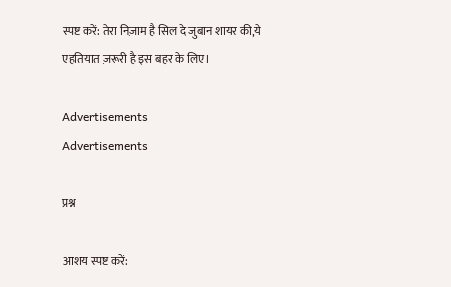स्पष्ट करें: तेरा निज़ाम है सिल दे जुबान शायर की,ये एहतियात ज़रूरी है इस बहर के लिए।

Advertisements
Advertisements

प्रश्न

आशय स्पष्ट करें: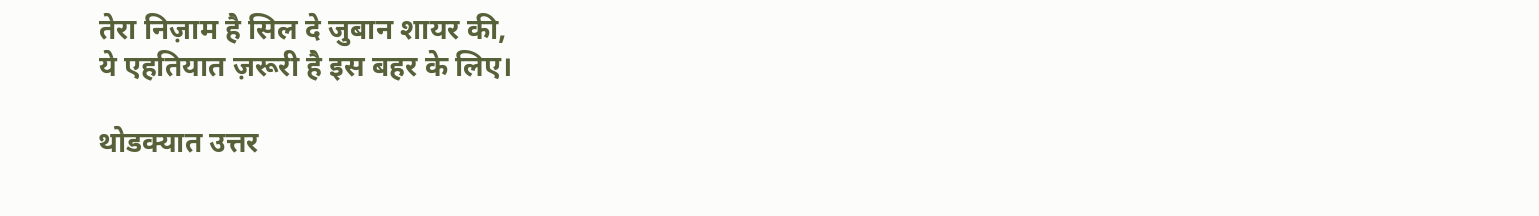तेरा निज़ाम है सिल दे जुबान शायर की,
ये एहतियात ज़रूरी है इस बहर के लिए।

थोडक्यात उत्तर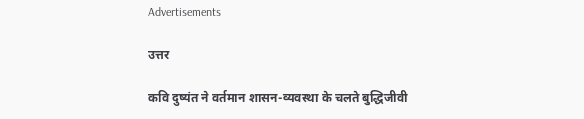Advertisements

उत्तर

कवि दुष्यंत ने वर्तमान शासन-व्यवस्था के चलते बुद्धिजीवी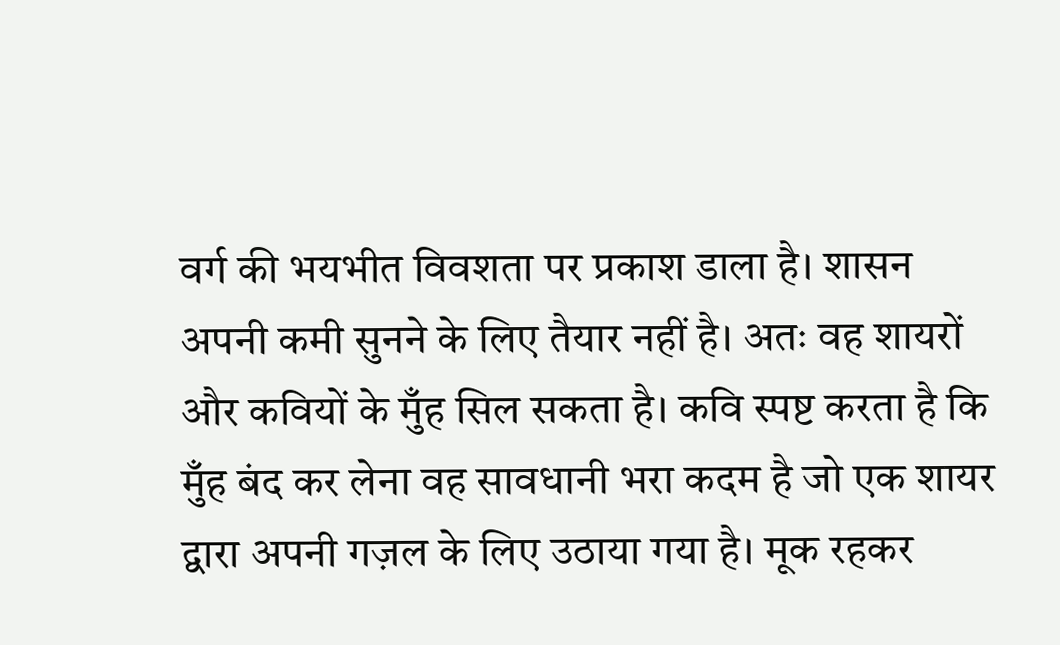वर्ग की भयभीत विवशता पर प्रकाश डाला है। शासन अपनी कमी सुनने के लिए तैयार नहीं है। अतः वह शायरों और कवियों के मुँह सिल सकता है। कवि स्पष्ट करता है कि मुँह बंद कर लेना वह सावधानी भरा कदम है जो एक शायर द्वारा अपनी गज़ल के लिए उठाया गया है। मूक रहकर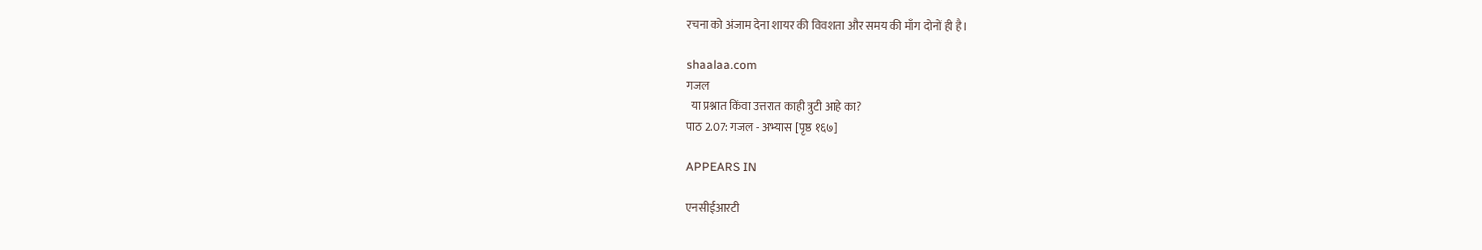रचना को अंजाम देना शायर की विवशता और समय की माँग दोनों ही है।

shaalaa.com
गजल
  या प्रश्नात किंवा उत्तरात काही त्रुटी आहे का?
पाठ 2.07: गजल - अभ्यास [पृष्ठ १६७]

APPEARS IN

एनसीईआरटी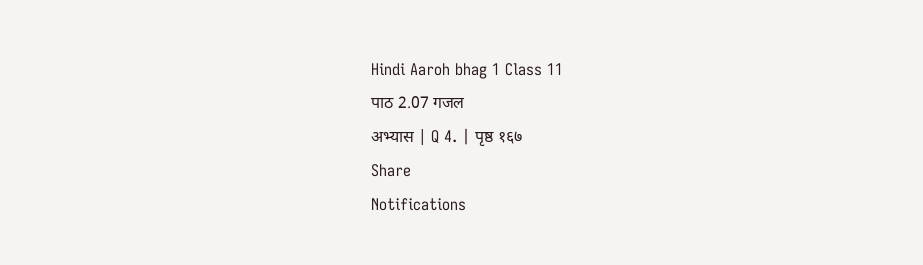Hindi Aaroh bhag 1 Class 11
पाठ 2.07 गजल
अभ्यास | Q 4. | पृष्ठ १६७
Share
Notifications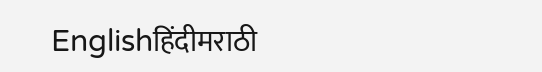Englishहिंदीमराठी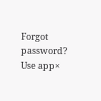Forgot password?
Use app×